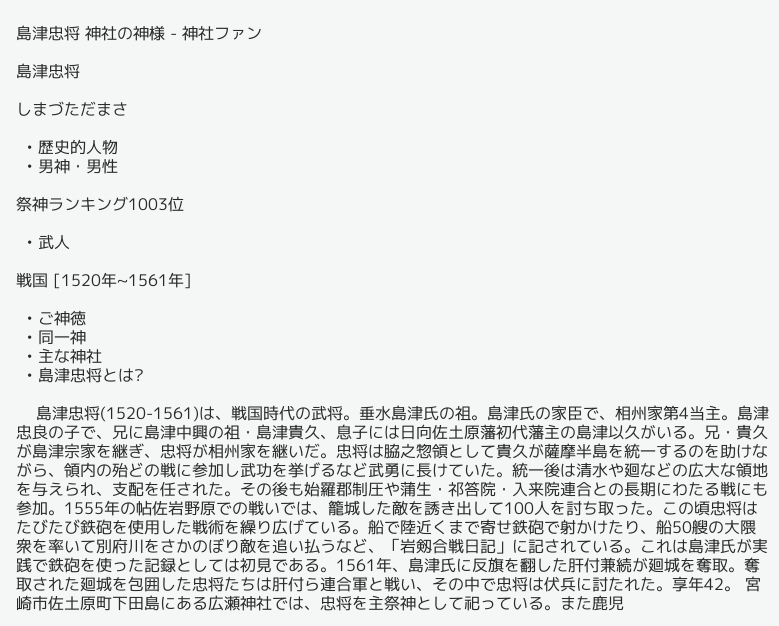島津忠将 神社の神様 - 神社ファン

島津忠将

しまづただまさ

  • 歴史的人物
  • 男神・男性

祭神ランキング1003位

  • 武人

戦国 [1520年~1561年]

  • ご神徳
  • 同一神
  • 主な神社
  • 島津忠将とは?

    島津忠将(1520-1561)は、戦国時代の武将。垂水島津氏の祖。島津氏の家臣で、相州家第4当主。島津忠良の子で、兄に島津中興の祖・島津貴久、息子には日向佐土原藩初代藩主の島津以久がいる。兄・貴久が島津宗家を継ぎ、忠将が相州家を継いだ。忠将は脇之惣領として貴久が薩摩半島を統一するのを助けながら、領内の殆どの戦に参加し武功を挙げるなど武勇に長けていた。統一後は清水や廻などの広大な領地を与えられ、支配を任された。その後も始羅郡制圧や蒲生・祁答院・入来院連合との長期にわたる戦にも参加。1555年の帖佐岩野原での戦いでは、籠城した敵を誘き出して100人を討ち取った。この頃忠将はたびたび鉄砲を使用した戦術を繰り広げている。船で陸近くまで寄せ鉄砲で射かけたり、船50艘の大隈衆を率いて別府川をさかのぼり敵を追い払うなど、「岩剱合戦日記」に記されている。これは島津氏が実践で鉄砲を使った記録としては初見である。1561年、島津氏に反旗を翻した肝付兼続が廻城を奪取。奪取された廻城を包囲した忠将たちは肝付ら連合軍と戦い、その中で忠将は伏兵に討たれた。享年42。 宮崎市佐土原町下田島にある広瀬神社では、忠将を主祭神として祀っている。また鹿児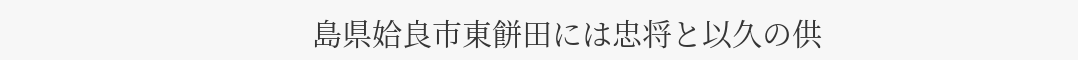島県姶良市東餅田には忠将と以久の供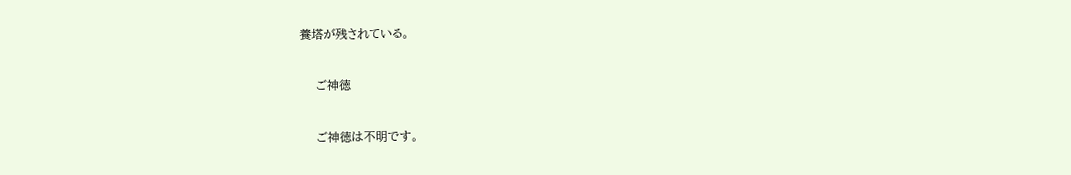養塔が残されている。

    ご神徳

    ご神徳は不明です。